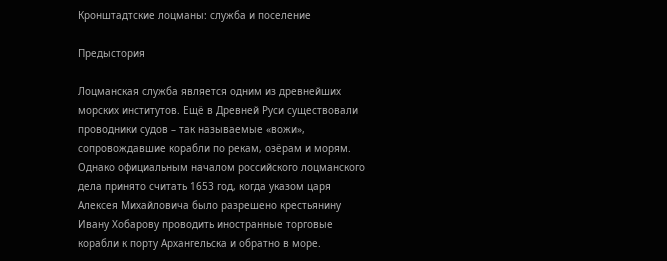Кронштадтские лоцманы: служба и поселение

Предыстория

Лоцманская служба является одним из древнейших морских институтов. Ещё в Древней Руси существовали проводники судов – так называемые «вожи», сопровождавшие корабли по рекам, озёрам и морям. Однако официальным началом российского лоцманского дела принято считать 1653 год, когда указом царя Алексея Михайловича было разрешено крестьянину Ивану Хобарову проводить иностранные торговые корабли к порту Архангельска и обратно в море.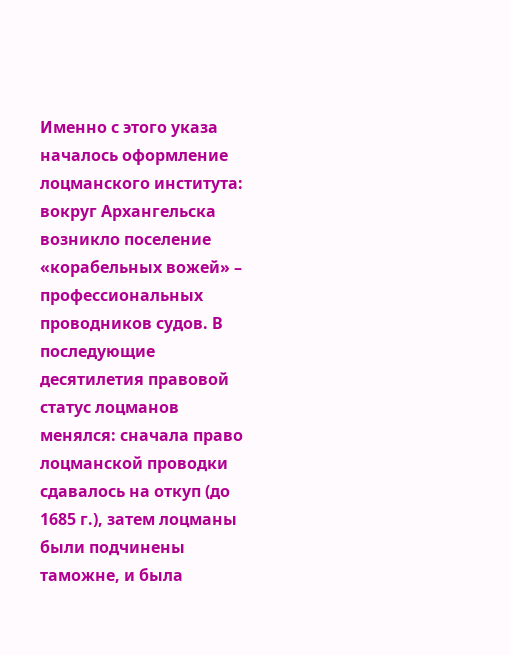Именно с этого указа началось оформление лоцманского института: вокруг Архангельска возникло поселение «корабельных вожей» – профессиональных проводников судов. В последующие десятилетия правовой статус лоцманов менялся: сначала право лоцманской проводки сдавалось на откуп (до 1685 г.), затем лоцманы были подчинены таможне, и была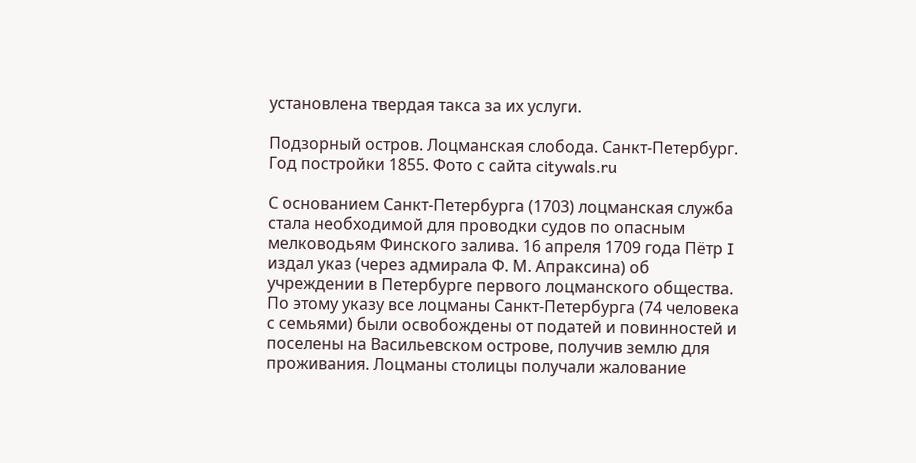установлена твердая такса за их услуги.

Подзорный остров. Лоцманская слобода. Санкт-Петербург. Год постройки 1855. Фото с сайта citywals.ru

С основанием Санкт-Петербурга (1703) лоцманская служба стала необходимой для проводки судов по опасным мелководьям Финского залива. 16 апреля 1709 года Пётр I издал указ (через адмирала Ф. М. Апраксина) об учреждении в Петербурге первого лоцманского общества. По этому указу все лоцманы Санкт-Петербурга (74 человека с семьями) были освобождены от податей и повинностей и поселены на Васильевском острове, получив землю для проживания. Лоцманы столицы получали жалование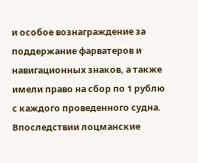и особое вознаграждение за поддержание фарватеров и навигационных знаков, а также имели право на сбор по 1 рублю с каждого проведенного судна. Впоследствии лоцманские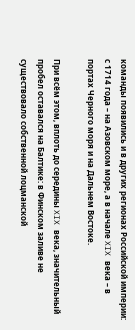команды появились и в других регионах Российской империи: с 1714 года – на Азовском море, а в начале XIX века – в портах Черного моря и на Дальнем Востоке.

При всём этом, вплоть до середины XIX века, значительный пробел оставался на Балтике: в Финском заливе не существовало собственной лоцманской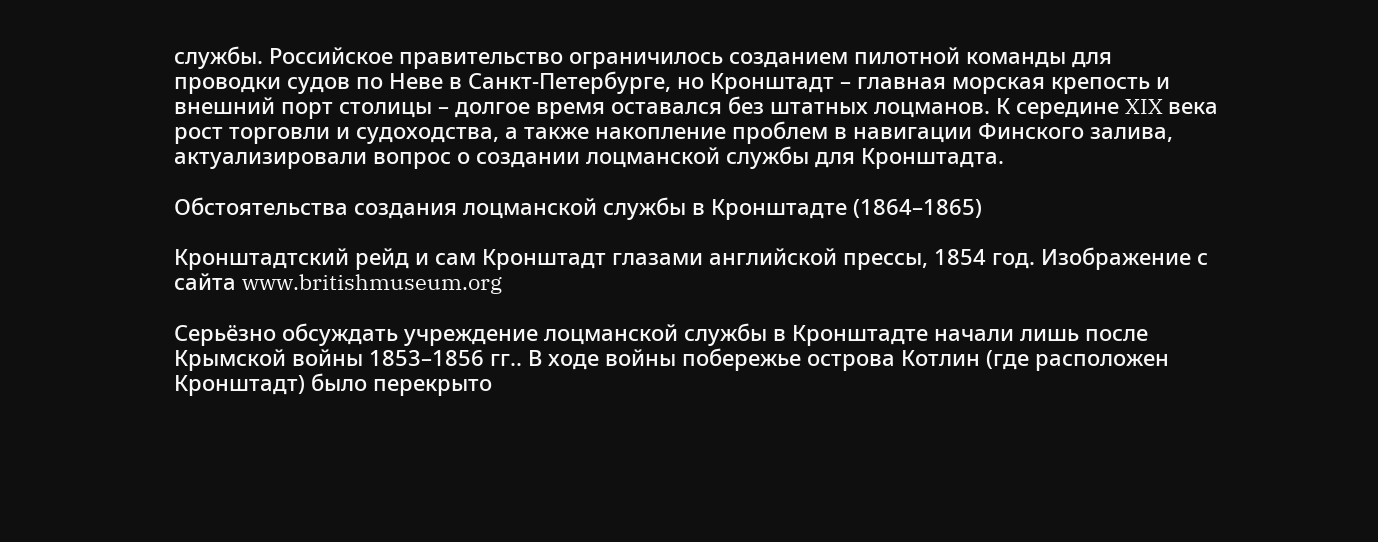службы. Российское правительство ограничилось созданием пилотной команды для проводки судов по Неве в Санкт-Петербурге, но Кронштадт – главная морская крепость и внешний порт столицы – долгое время оставался без штатных лоцманов. К середине XIX века рост торговли и судоходства, а также накопление проблем в навигации Финского залива, актуализировали вопрос о создании лоцманской службы для Кронштадта.

Обстоятельства создания лоцманской службы в Кронштадте (1864–1865)

Кронштадтский рейд и сам Кронштадт глазами английской прессы, 1854 год. Изображение с сайта www.britishmuseum.org

Серьёзно обсуждать учреждение лоцманской службы в Кронштадте начали лишь после Крымской войны 1853–1856 гг.. В ходе войны побережье острова Котлин (где расположен Кронштадт) было перекрыто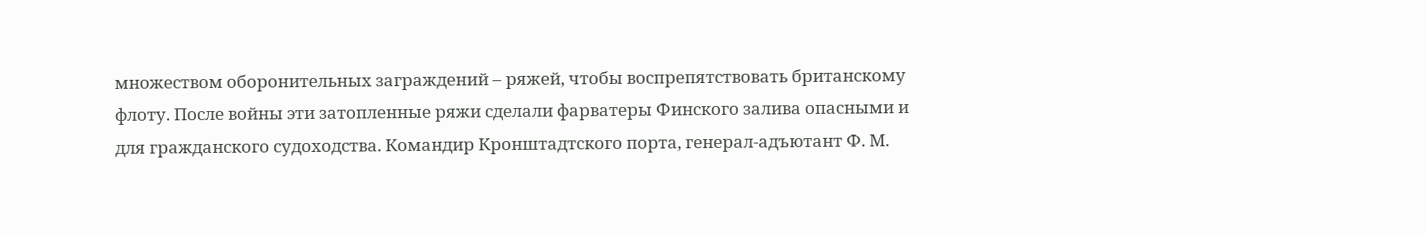множеством оборонительных заграждений – ряжей, чтобы воспрепятствовать британскому флоту. После войны эти затопленные ряжи сделали фарватеры Финского залива опасными и для гражданского судоходства. Командир Кронштадтского порта, генерал-адъютант Ф. М.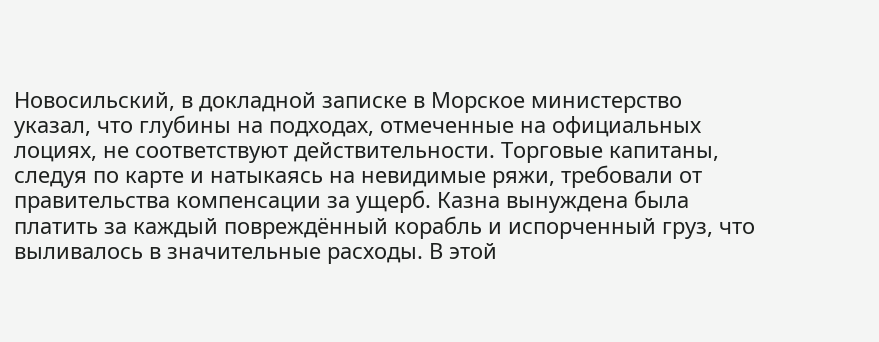Новосильский, в докладной записке в Морское министерство указал, что глубины на подходах, отмеченные на официальных лоциях, не соответствуют действительности. Торговые капитаны, следуя по карте и натыкаясь на невидимые ряжи, требовали от правительства компенсации за ущерб. Казна вынуждена была платить за каждый повреждённый корабль и испорченный груз, что выливалось в значительные расходы. В этой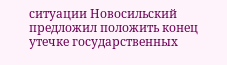ситуации Новосильский предложил положить конец утечке государственных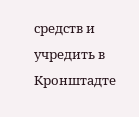средств и учредить в Кронштадте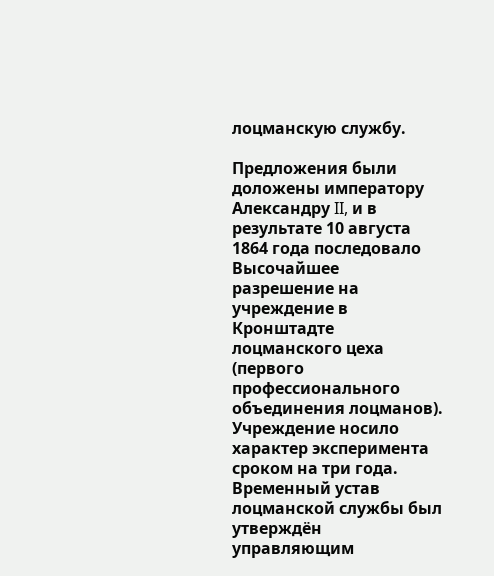лоцманскую службу.

Предложения были доложены императору Александру II, и в результате 10 августа 1864 года последовало Высочайшее разрешение на учреждение в Кронштадте лоцманского цеха (первого профессионального объединения лоцманов). Учреждение носило характер эксперимента сроком на три года. Временный устав лоцманской службы был утверждён управляющим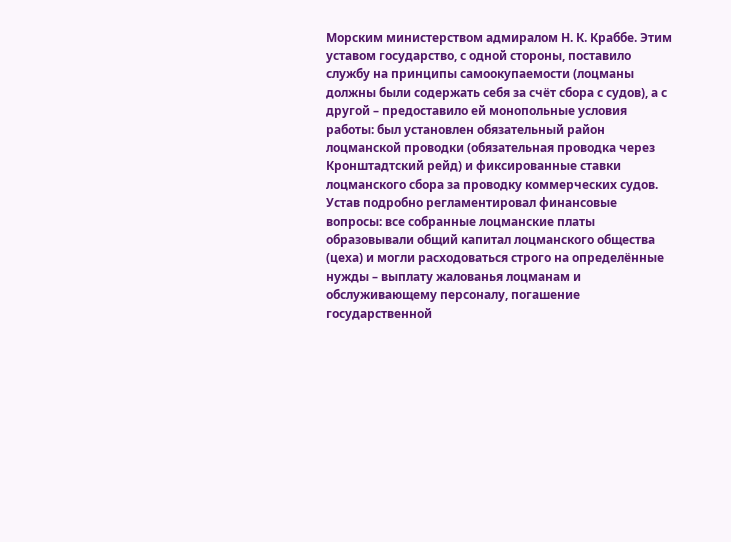Морским министерством адмиралом Н. К. Краббе. Этим уставом государство, с одной стороны, поставило службу на принципы самоокупаемости (лоцманы должны были содержать себя за счёт сбора с судов), а с другой – предоставило ей монопольные условия работы: был установлен обязательный район лоцманской проводки (обязательная проводка через Кронштадтский рейд) и фиксированные ставки лоцманского сбора за проводку коммерческих судов. Устав подробно регламентировал финансовые вопросы: все собранные лоцманские платы образовывали общий капитал лоцманского общества (цеха) и могли расходоваться строго на определённые нужды – выплату жалованья лоцманам и обслуживающему персоналу, погашение государственной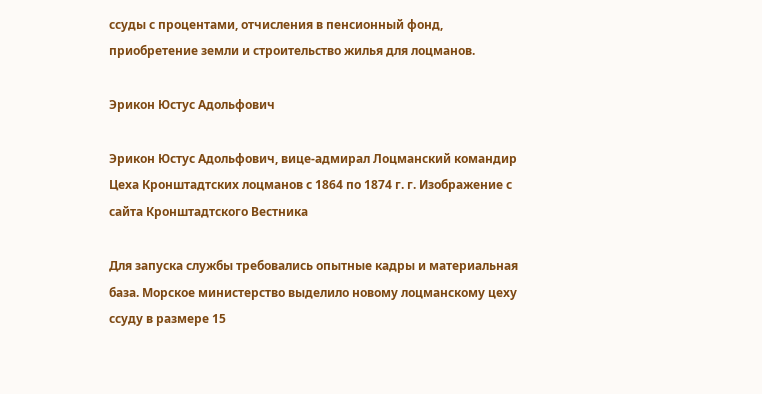ссуды с процентами, отчисления в пенсионный фонд, приобретение земли и строительство жилья для лоцманов.

Эрикон Юстус Адольфович

Эрикон Юстус Адольфович, вице-адмирал Лоцманский командир Цеха Кронштадтских лоцманов с 1864 по 1874 г. г. Изображение с сайта Кронштадтского Вестника

Для запуска службы требовались опытные кадры и материальная база. Морское министерство выделило новому лоцманскому цеху ссуду в размере 15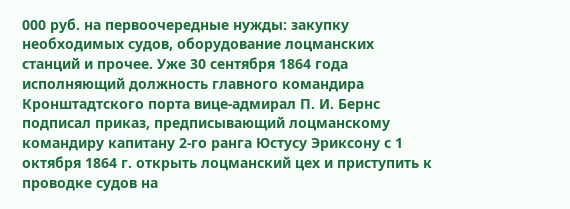000 руб. на первоочередные нужды: закупку необходимых судов, оборудование лоцманских станций и прочее. Уже 30 сентября 1864 года исполняющий должность главного командира Кронштадтского порта вице-адмирал П. И. Бернс подписал приказ, предписывающий лоцманскому командиру капитану 2-го ранга Юстусу Эриксону с 1 октября 1864 г. открыть лоцманский цех и приступить к проводке судов на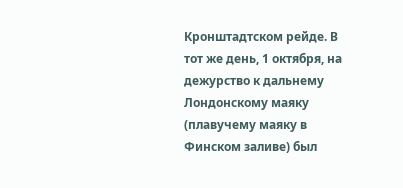Кронштадтском рейде. В тот же день, 1 октября, на дежурство к дальнему Лондонскому маяку (плавучему маяку в Финском заливе) был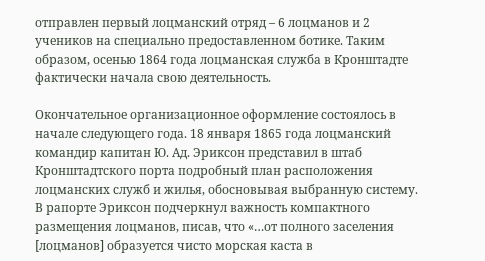отправлен первый лоцманский отряд – 6 лоцманов и 2 учеников на специально предоставленном ботике. Таким образом, осенью 1864 года лоцманская служба в Кронштадте фактически начала свою деятельность.

Окончательное организационное оформление состоялось в начале следующего года. 18 января 1865 года лоцманский командир капитан Ю. Ад. Эриксон представил в штаб Кронштадтского порта подробный план расположения лоцманских служб и жилья, обосновывая выбранную систему. В рапорте Эриксон подчеркнул важность компактного размещения лоцманов, писав, что «…от полного заселения [лоцманов] образуется чисто морская каста в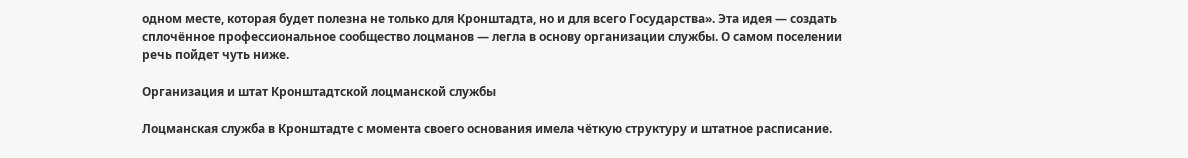одном месте, которая будет полезна не только для Кронштадта, но и для всего Государства». Эта идея — создать сплочённое профессиональное сообщество лоцманов — легла в основу организации службы. О самом поселении речь пойдет чуть ниже.

Организация и штат Кронштадтской лоцманской службы

Лоцманская служба в Кронштадте с момента своего основания имела чёткую структуру и штатное расписание.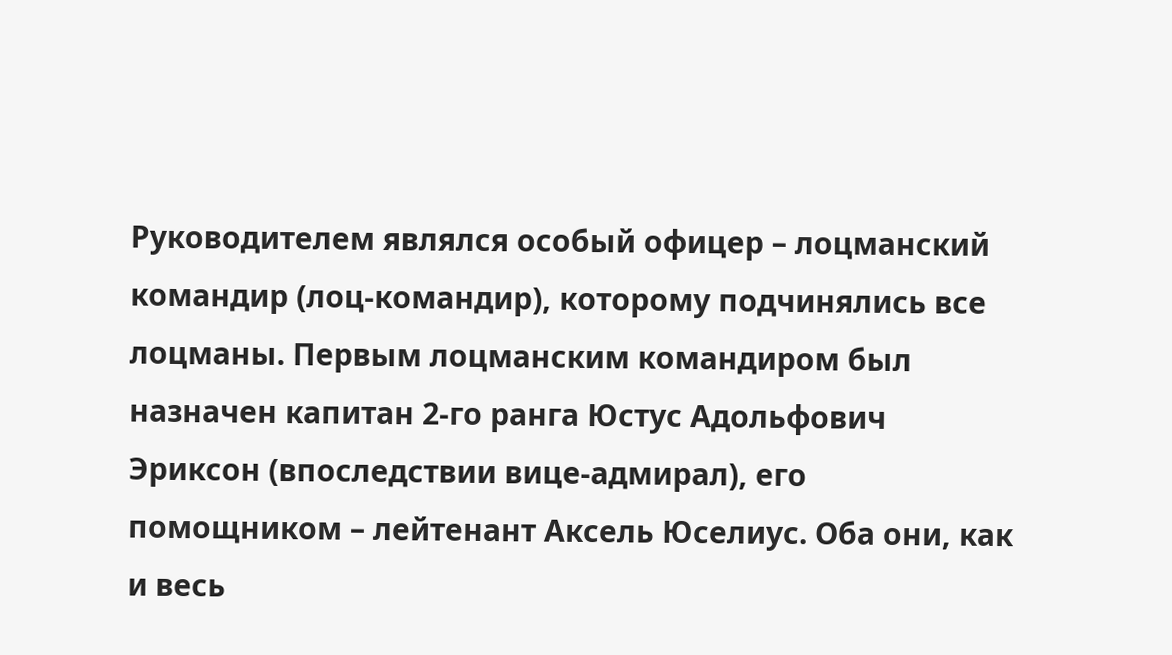Руководителем являлся особый офицер – лоцманский командир (лоц-командир), которому подчинялись все лоцманы. Первым лоцманским командиром был назначен капитан 2-го ранга Юстус Адольфович Эриксон (впоследствии вице-адмирал), его помощником – лейтенант Аксель Юселиус. Оба они, как и весь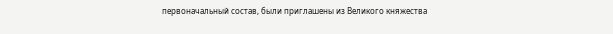первоначальный состав, были приглашены из Великого княжества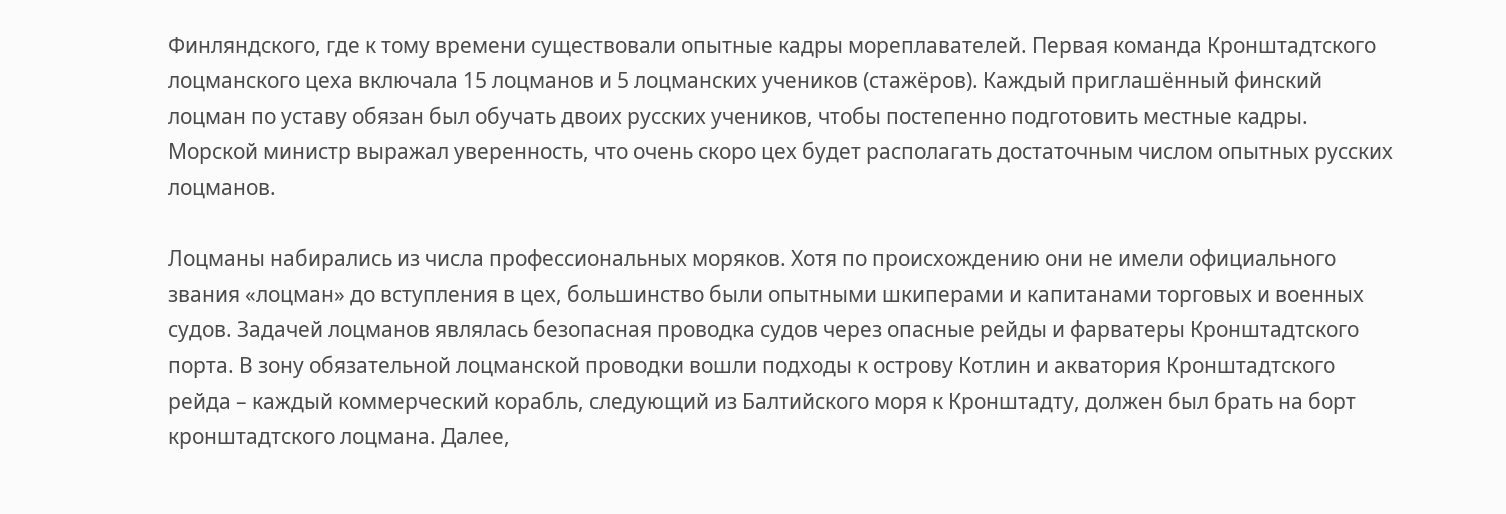Финляндского, где к тому времени существовали опытные кадры мореплавателей. Первая команда Кронштадтского лоцманского цеха включала 15 лоцманов и 5 лоцманских учеников (стажёров). Каждый приглашённый финский лоцман по уставу обязан был обучать двоих русских учеников, чтобы постепенно подготовить местные кадры. Морской министр выражал уверенность, что очень скоро цех будет располагать достаточным числом опытных русских лоцманов.

Лоцманы набирались из числа профессиональных моряков. Хотя по происхождению они не имели официального звания «лоцман» до вступления в цех, большинство были опытными шкиперами и капитанами торговых и военных судов. Задачей лоцманов являлась безопасная проводка судов через опасные рейды и фарватеры Кронштадтского порта. В зону обязательной лоцманской проводки вошли подходы к острову Котлин и акватория Кронштадтского рейда – каждый коммерческий корабль, следующий из Балтийского моря к Кронштадту, должен был брать на борт кронштадтского лоцмана. Далее,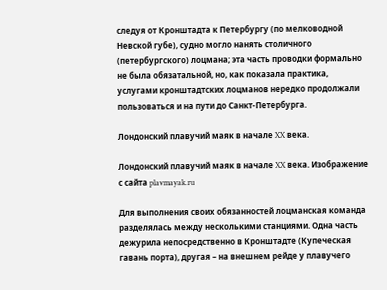следуя от Кронштадта к Петербургу (по мелководной Невской губе), судно могло нанять столичного (петербургского) лоцмана; эта часть проводки формально не была обязатальной, но, как показала практика, услугами кронштадтских лоцманов нередко продолжали пользоваться и на пути до Санкт-Петербурга.

Лондонский плавучий маяк в начале XX века.

Лондонский плавучий маяк в начале XX века. Изображение с сайта plavmayak.ru

Для выполнения своих обязанностей лоцманская команда разделялась между несколькими станциями. Одна часть дежурила непосредственно в Кронштадте (Купеческая гавань порта), другая – на внешнем рейде у плавучего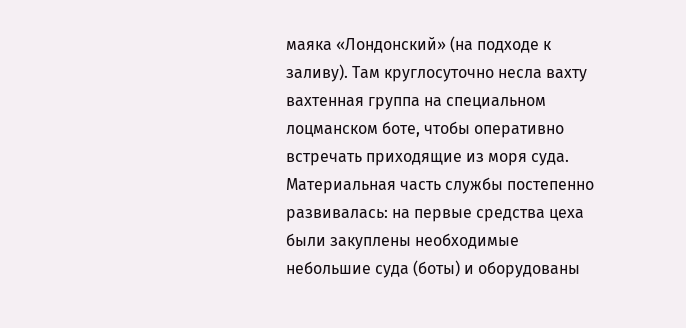маяка «Лондонский» (на подходе к заливу). Там круглосуточно несла вахту вахтенная группа на специальном лоцманском боте, чтобы оперативно встречать приходящие из моря суда. Материальная часть службы постепенно развивалась: на первые средства цеха были закуплены необходимые небольшие суда (боты) и оборудованы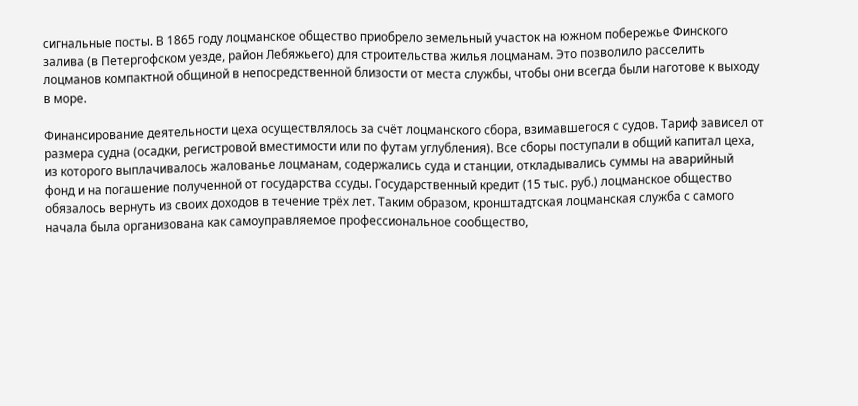сигнальные посты. В 1865 году лоцманское общество приобрело земельный участок на южном побережье Финского залива (в Петергофском уезде, район Лебяжьего) для строительства жилья лоцманам. Это позволило расселить лоцманов компактной общиной в непосредственной близости от места службы, чтобы они всегда были наготове к выходу в море.

Финансирование деятельности цеха осуществлялось за счёт лоцманского сбора, взимавшегося с судов. Тариф зависел от размера судна (осадки, регистровой вместимости или по футам углубления). Все сборы поступали в общий капитал цеха, из которого выплачивалось жалованье лоцманам, содержались суда и станции, откладывались суммы на аварийный фонд и на погашение полученной от государства ссуды. Государственный кредит (15 тыс. руб.) лоцманское общество обязалось вернуть из своих доходов в течение трёх лет. Таким образом, кронштадтская лоцманская служба с самого начала была организована как самоуправляемое профессиональное сообщество,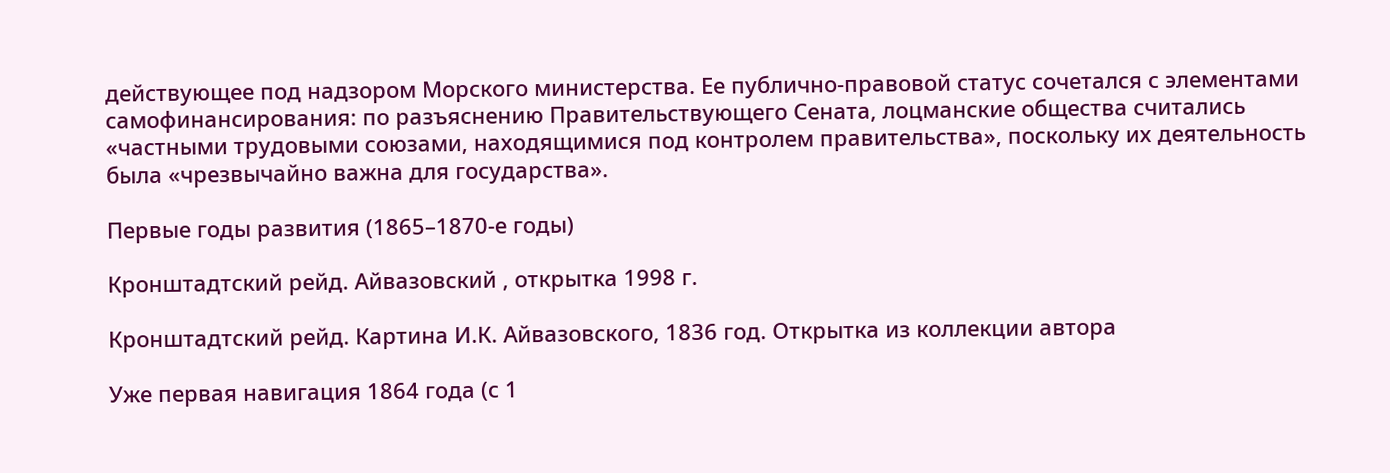действующее под надзором Морского министерства. Ее публично-правовой статус сочетался с элементами самофинансирования: по разъяснению Правительствующего Сената, лоцманские общества считались «частными трудовыми союзами, находящимися под контролем правительства», поскольку их деятельность была «чрезвычайно важна для государства».

Первые годы развития (1865–1870-е годы)

Кронштадтский рейд. Айвазовский , открытка 1998 г.

Кронштадтский рейд. Картина И.К. Айвазовского, 1836 год. Открытка из коллекции автора

Уже первая навигация 1864 года (с 1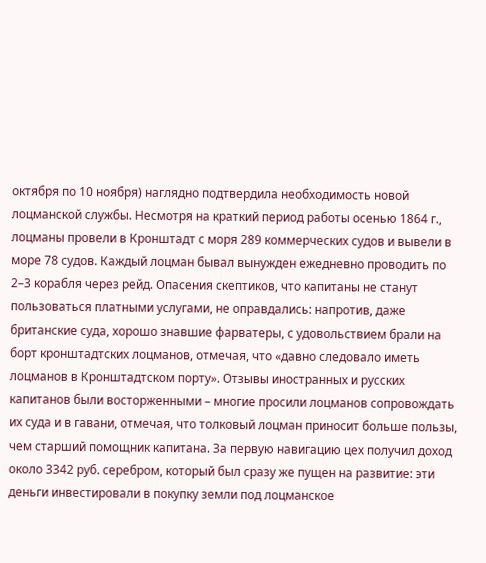октября по 10 ноября) наглядно подтвердила необходимость новой лоцманской службы. Несмотря на краткий период работы осенью 1864 г., лоцманы провели в Кронштадт с моря 289 коммерческих судов и вывели в море 78 судов. Каждый лоцман бывал вынужден ежедневно проводить по 2–3 корабля через рейд. Опасения скептиков, что капитаны не станут пользоваться платными услугами, не оправдались: напротив, даже британские суда, хорошо знавшие фарватеры, с удовольствием брали на борт кронштадтских лоцманов, отмечая, что «давно следовало иметь лоцманов в Кронштадтском порту». Отзывы иностранных и русских капитанов были восторженными – многие просили лоцманов сопровождать их суда и в гавани, отмечая, что толковый лоцман приносит больше пользы, чем старший помощник капитана. За первую навигацию цех получил доход около 3342 руб. серебром, который был сразу же пущен на развитие: эти деньги инвестировали в покупку земли под лоцманское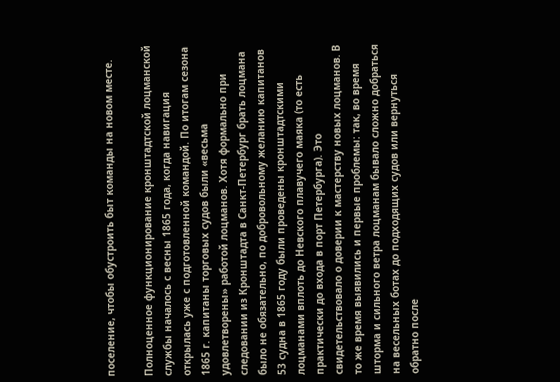поселение, чтобы обустроить быт команды на новом месте.

Полноценное функционирование кронштадтской лоцманской службы началось с весны 1865 года, когда навигация открылась уже с подготовленной командой. По итогам сезона 1865 г. капитаны торговых судов были «весьма удовлетворены» работой лоцманов. Хотя формально при следовании из Кронштадта в Санкт-Петербург брать лоцмана было не обязательно, по добровольному желанию капитанов 53 судна в 1865 году были проведены кронштадтскими лоцманами вплоть до Невского плавучего маяка (то есть практически до входа в порт Петербурга). Это свидетельствовало о доверии к мастерству новых лоцманов. В то же время выявились и первые проблемы: так, во время шторма и сильного ветра лоцманам бывало сложно добраться на весельных ботах до подходящих судов или вернуться обратно после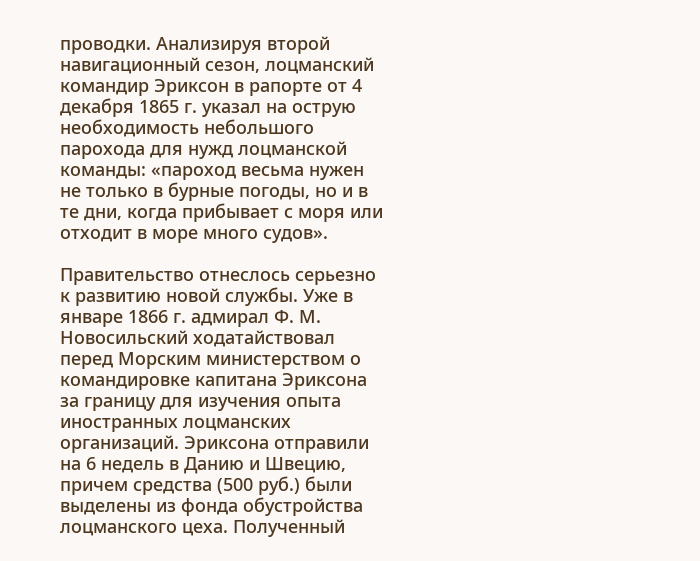проводки. Анализируя второй навигационный сезон, лоцманский командир Эриксон в рапорте от 4 декабря 1865 г. указал на острую необходимость небольшого парохода для нужд лоцманской команды: «пароход весьма нужен не только в бурные погоды, но и в те дни, когда прибывает с моря или отходит в море много судов».

Правительство отнеслось серьезно к развитию новой службы. Уже в январе 1866 г. адмирал Ф. М. Новосильский ходатайствовал перед Морским министерством о командировке капитана Эриксона за границу для изучения опыта иностранных лоцманских организаций. Эриксона отправили на 6 недель в Данию и Швецию, причем средства (500 руб.) были выделены из фонда обустройства лоцманского цеха. Полученный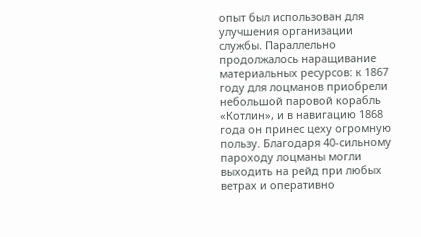опыт был использован для улучшения организации службы. Параллельно продолжалось наращивание материальных ресурсов: к 1867 году для лоцманов приобрели небольшой паровой корабль «Котлин», и в навигацию 1868 года он принес цеху огромную пользу. Благодаря 40-сильному пароходу лоцманы могли выходить на рейд при любых ветрах и оперативно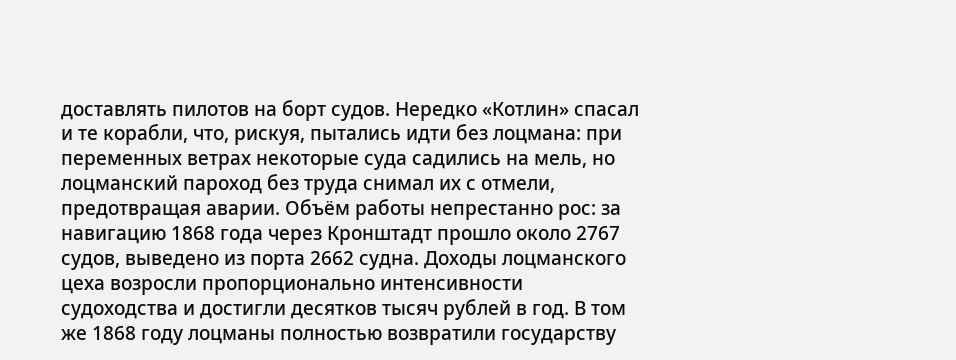доставлять пилотов на борт судов. Нередко «Котлин» спасал и те корабли, что, рискуя, пытались идти без лоцмана: при переменных ветрах некоторые суда садились на мель, но лоцманский пароход без труда снимал их с отмели, предотвращая аварии. Объём работы непрестанно рос: за навигацию 1868 года через Кронштадт прошло около 2767 судов, выведено из порта 2662 судна. Доходы лоцманского цеха возросли пропорционально интенсивности судоходства и достигли десятков тысяч рублей в год. В том же 1868 году лоцманы полностью возвратили государству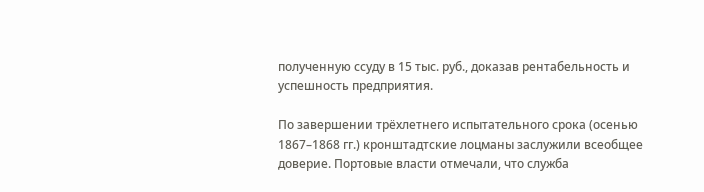полученную ссуду в 15 тыс. руб., доказав рентабельность и успешность предприятия.

По завершении трёхлетнего испытательного срока (осенью 1867–1868 гг.) кронштадтские лоцманы заслужили всеобщее доверие. Портовые власти отмечали, что служба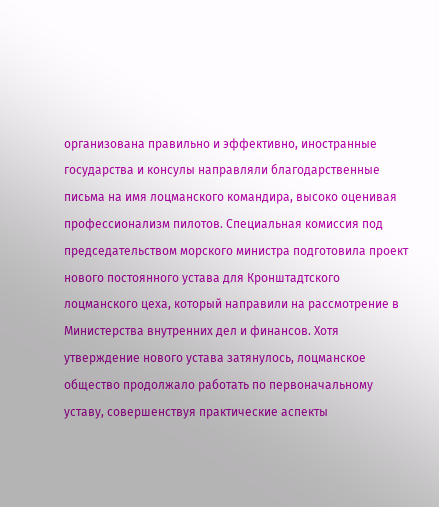организована правильно и эффективно, иностранные государства и консулы направляли благодарственные письма на имя лоцманского командира, высоко оценивая профессионализм пилотов. Специальная комиссия под председательством морского министра подготовила проект нового постоянного устава для Кронштадтского лоцманского цеха, который направили на рассмотрение в Министерства внутренних дел и финансов. Хотя утверждение нового устава затянулось, лоцманское общество продолжало работать по первоначальному уставу, совершенствуя практические аспекты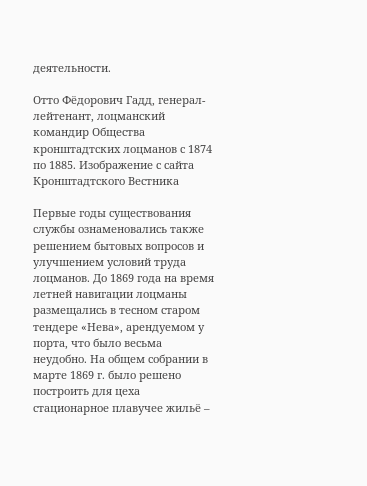деятельности.

Отто Фёдорович Гадд, генерал-лейтенант, лоцманский командир Общества кронштадтских лоцманов с 1874 по 1885. Изображение с сайта Кронштадтского Вестника

Первые годы существования службы ознаменовались также решением бытовых вопросов и улучшением условий труда лоцманов. До 1869 года на время летней навигации лоцманы размещались в тесном старом тендере «Нева», арендуемом у порта, что было весьма неудобно. На общем собрании в марте 1869 г. было решено построить для цеха стационарное плавучее жильё –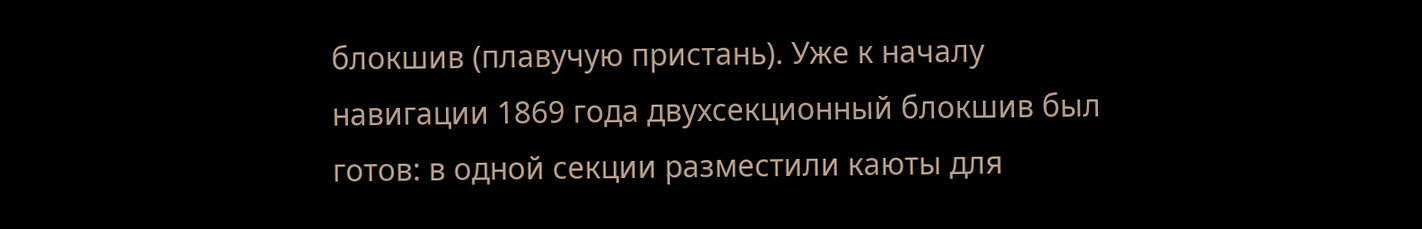блокшив (плавучую пристань). Уже к началу навигации 1869 года двухсекционный блокшив был готов: в одной секции разместили каюты для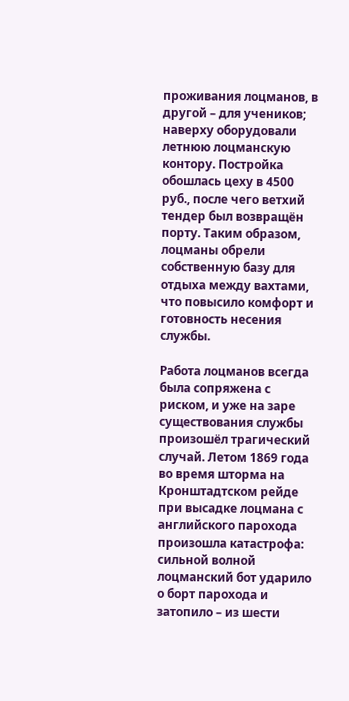проживания лоцманов, в другой – для учеников; наверху оборудовали летнюю лоцманскую контору. Постройка обошлась цеху в 4500 руб., после чего ветхий тендер был возвращён порту. Таким образом, лоцманы обрели собственную базу для отдыха между вахтами, что повысило комфорт и готовность несения службы.

Работа лоцманов всегда была сопряжена с риском, и уже на заре существования службы произошёл трагический случай. Летом 1869 года во время шторма на Кронштадтском рейде при высадке лоцмана с английского парохода произошла катастрофа: сильной волной лоцманский бот ударило о борт парохода и затопило – из шести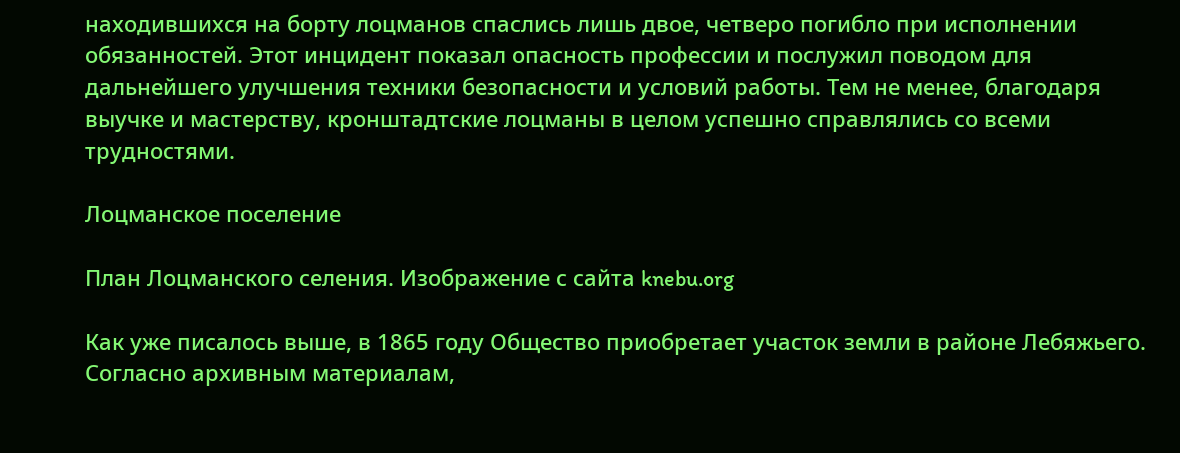находившихся на борту лоцманов спаслись лишь двое, четверо погибло при исполнении обязанностей. Этот инцидент показал опасность профессии и послужил поводом для дальнейшего улучшения техники безопасности и условий работы. Тем не менее, благодаря выучке и мастерству, кронштадтские лоцманы в целом успешно справлялись со всеми трудностями.

Лоцманское поселение

План Лоцманского селения. Изображение с сайта knebu.org

Как уже писалось выше, в 1865 году Общество приобретает участок земли в районе Лебяжьего. Согласно архивным материалам,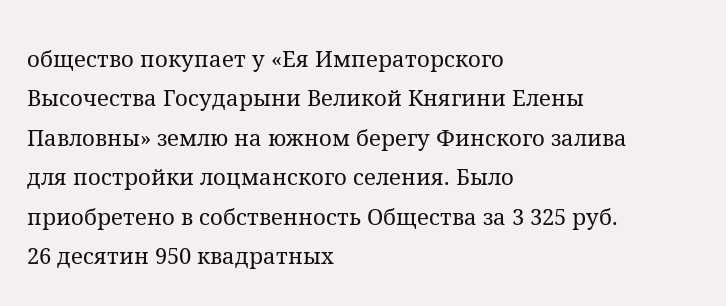общество покупает у «Ея Императорского Высочества Государыни Великой Княгини Елены Павловны» землю на южном берегу Финского залива для постройки лоцманского селения. Было приобретено в собственность Общества за 3 325 руб. 26 десятин 950 квадратных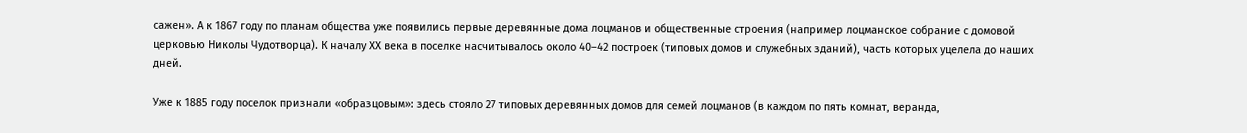сажен». А к 1867 году по планам общества уже появились первые деревянные дома лоцманов и общественные строения (например лоцманское собрание с домовой церковью Николы Чудотворца). К началу XX века в поселке насчитывалось около 40–42 построек (типовых домов и служебных зданий), часть которых уцелела до наших дней.

Уже к 1885 году поселок признали «образцовым»: здесь стояло 27 типовых деревянных домов для семей лоцманов (в каждом по пять комнат, веранда,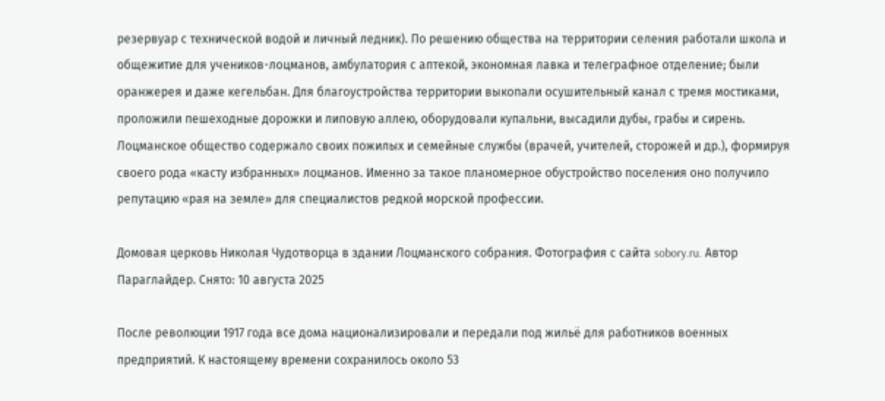резервуар с технической водой и личный ледник). По решению общества на территории селения работали школа и общежитие для учеников-лоцманов, амбулатория с аптекой, экономная лавка и телеграфное отделение; были оранжерея и даже кегельбан. Для благоустройства территории выкопали осушительный канал с тремя мостиками, проложили пешеходные дорожки и липовую аллею, оборудовали купальни, высадили дубы, грабы и сирень. Лоцманское общество содержало своих пожилых и семейные службы (врачей, учителей, сторожей и др.), формируя своего рода «касту избранных» лоцманов. Именно за такое планомерное обустройство поселения оно получило репутацию «рая на земле» для специалистов редкой морской профессии.

Домовая церковь Николая Чудотворца в здании Лоцманского собрания. Фотография с сайта sobory.ru. Автор Параглайдер. Снято: 10 августа 2025

После революции 1917 года все дома национализировали и передали под жильё для работников военных предприятий. К настоящему времени сохранилось около 53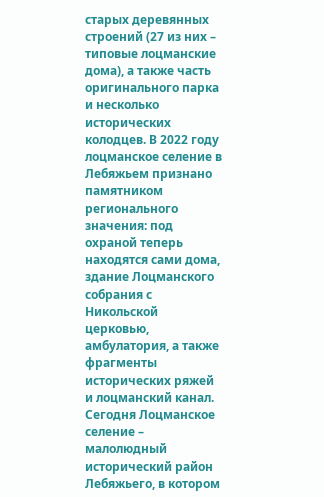старых деревянных строений (27 из них – типовые лоцманские дома), а также часть оригинального парка и несколько исторических колодцев. В 2022 году лоцманское селение в Лебяжьем признано памятником регионального значения: под охраной теперь находятся сами дома, здание Лоцманского собрания с Никольской церковью, амбулатория, а также фрагменты исторических ряжей и лоцманский канал. Сегодня Лоцманское селение – малолюдный исторический район Лебяжьего, в котором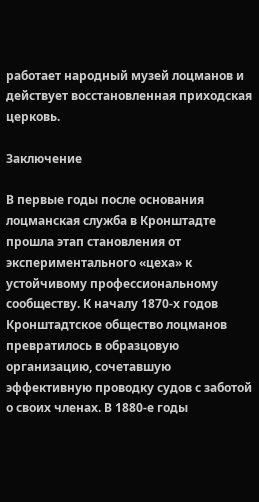работает народный музей лоцманов и действует восстановленная приходская церковь.

Заключение

В первые годы после основания лоцманская служба в Кронштадте прошла этап становления от экспериментального «цеха» к устойчивому профессиональному сообществу. К началу 1870-х годов Кронштадтское общество лоцманов превратилось в образцовую организацию, сочетавшую эффективную проводку судов с заботой о своих членах. В 1880-е годы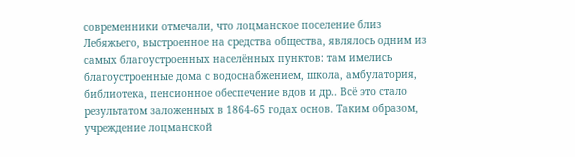современники отмечали, что лоцманское поселение близ Лебяжьего, выстроенное на средства общества, являлось одним из самых благоустроенных населённых пунктов: там имелись благоустроенные дома с водоснабжением, школа, амбулатория, библиотека, пенсионное обеспечение вдов и др.. Всё это стало результатом заложенных в 1864-65 годах основ. Таким образом, учреждение лоцманской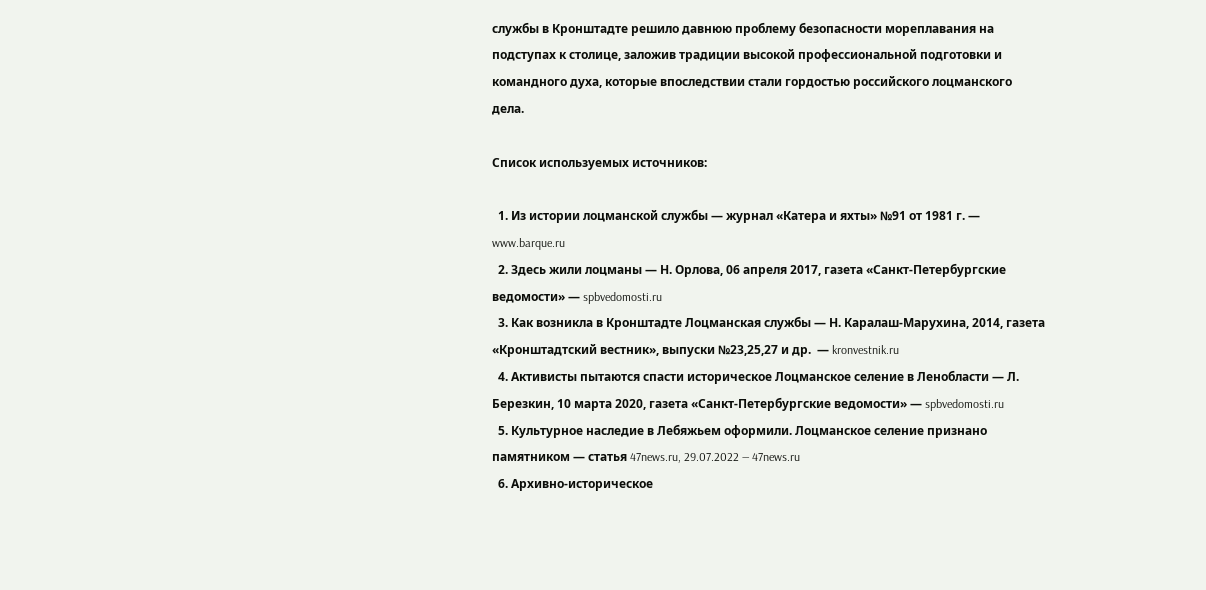службы в Кронштадте решило давнюю проблему безопасности мореплавания на подступах к столице, заложив традиции высокой профессиональной подготовки и командного духа, которые впоследствии стали гордостью российского лоцманского дела.

Список используемых источников:

  1. Из истории лоцманской службы — журнал «Катера и яхты» №91 от 1981 г. — www.barque.ru
  2. Здесь жили лоцманы — Н. Орлова, 06 апреля 2017, газета «Санкт-Петербургские ведомости» — spbvedomosti.ru
  3. Как возникла в Кронштадте Лоцманская службы — Н. Каралаш-Марухина, 2014, газета «Кронштадтский вестник», выпуски №23,25,27 и др.  — kronvestnik.ru
  4. Активисты пытаются спасти историческое Лоцманское селение в Ленобласти — Л. Березкин, 10 марта 2020, газета «Санкт-Петербургские ведомости» — spbvedomosti.ru
  5. Культурное наследие в Лебяжьем оформили. Лоцманское селение признано памятником — статья 47news.ru, 29.07.2022 — 47news.ru
  6. Архивно-историческое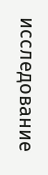исследование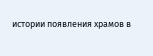истории появления храмов в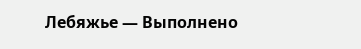Лебяжье — Выполнено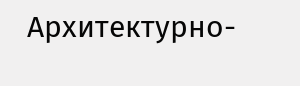Архитектурно-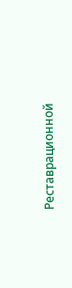Реставрационной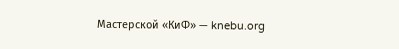Мастерской «КиФ» — knebu.org